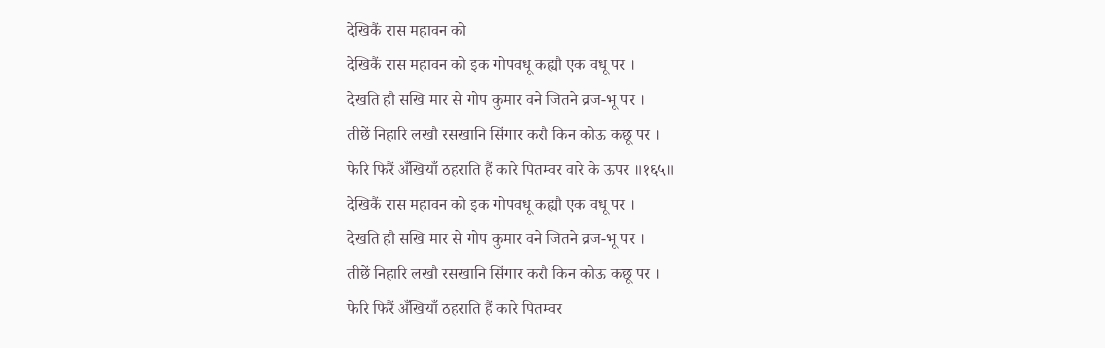देखिकैं रास महावन को
देखिकैं रास महावन को इक गोपवधू कह्यौ एक वधू पर ।
देखति हौ सखि मार से गोप कुमार वने जितने व्रज-भू पर ।
तीछें निहारि लखौ रसखानि सिंगार करौ किन कोऊ कछू पर ।
फेरि फिरैं अँखियाँ ठहराति हैं कारे पितम्वर वारे के ऊपर ॥१६५॥
देखिकैं रास महावन को इक गोपवधू कह्यौ एक वधू पर ।
देखति हौ सखि मार से गोप कुमार वने जितने व्रज-भू पर ।
तीछें निहारि लखौ रसखानि सिंगार करौ किन कोऊ कछू पर ।
फेरि फिरैं अँखियाँ ठहराति हैं कारे पितम्वर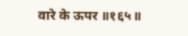वारे के ऊपर ॥१६५॥